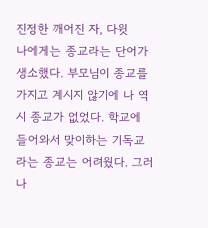진정한 깨어진 자, 다윗
나에게는 종교라는 단어가 생소했다. 부모님이 종교를 가지고 계시지 않기에 나 역시 종교가 없었다. 학교에 들어와서 맞이하는 기독교라는 종교는 어려웠다. 그러나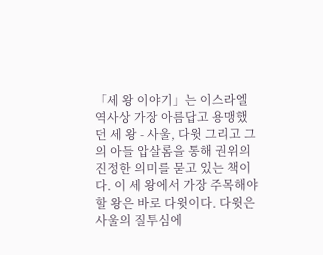「세 왕 이야기」는 이스라엘 역사상 가장 아름답고 용맹했던 세 왕 - 사울, 다윗 그리고 그의 아들 압살롬을 통해 권위의 진정한 의미를 묻고 있는 책이다. 이 세 왕에서 가장 주목해야 할 왕은 바로 다윗이다. 다윗은 사울의 질투심에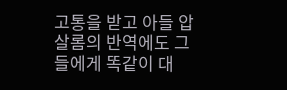고통을 받고 아들 압살롬의 반역에도 그들에게 똑같이 대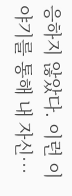응하지 않았다. 이런 이야기를 통해 내 자신…